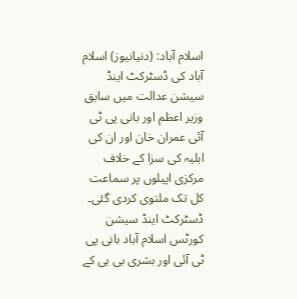اسلام آباد: (دنیانیوز) اسلام آباد کی ڈسٹرکٹ اینڈ سیشن عدالت میں سابق وزیر اعظم اور بانی پی ٹی آئی عمران خان اور ان کی اہلیہ کی سزا کے خلاف مرکزی اپیلوں پر سماعت کل تک ملتوی کردی گئی۔
ڈسٹرکٹ اینڈ سیشن کورٹس اسلام آباد بانی پی ٹی آئی اور بشری بی بی کے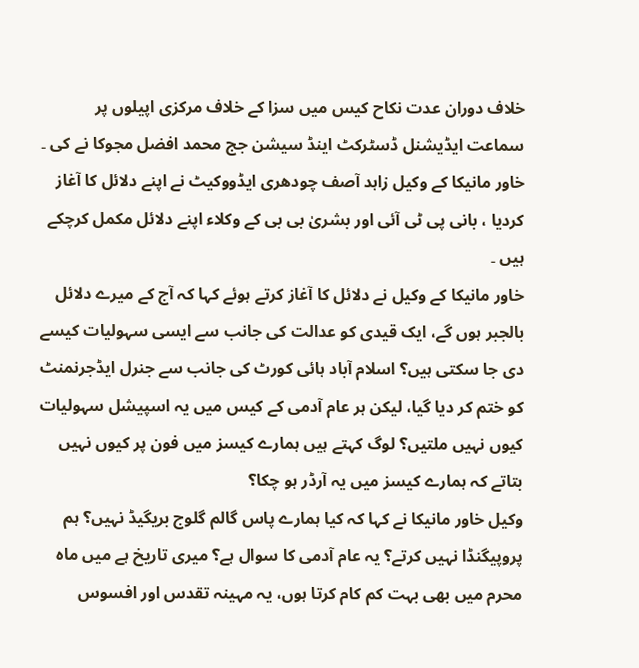خلاف دوران عدت نکاح کیس میں سزا کے خلاف مرکزی اپیلوں پر سماعت ایڈیشنل ڈسٹرکٹ اینڈ سیشن جج محمد افضل مجوکا نے کی ۔
خاور مانیکا کے وکیل زاہد آصف چودھری ایڈووکیٹ نے اپنے دلائل کا آغاز کردیا ، بانی پی ٹی آئی اور بشریٰ بی بی کے وکلاء اپنے دلائل مکمل کرچکے ہیں ۔
خاور مانیکا کے وکیل نے دلائل کا آغاز کرتے ہوئے کہا کہ آج کے میرے دلائل بالجبر ہوں گے، ایک قیدی کو عدالت کی جانب سے ایسی سہولیات کیسے دی جا سکتی ہیں؟ اسلام آباد ہائی کورٹ کی جانب سے جنرل ایڈجرنمنٹ کو ختم کر دیا گیا، لیکن ہر عام آدمی کے کیس میں یہ اسپیشل سہولیات کیوں نہیں ملتیں؟ لوگ کہتے ہیں ہمارے کیسز میں فون پر کیوں نہیں بتاتے کہ ہمارے کیسز میں یہ آرڈر ہو چکا؟
وکیل خاور مانیکا نے کہا کہ کیا ہمارے پاس گالم گلوج بریگیڈ نہیں؟ ہم پروپیگنڈا نہیں کرتے؟ یہ عام آدمی کا سوال ہے؟ میری تاریخ ہے میں ماہ محرم میں بھی بہت کم کام کرتا ہوں، یہ مہینہ تقدس اور افسوس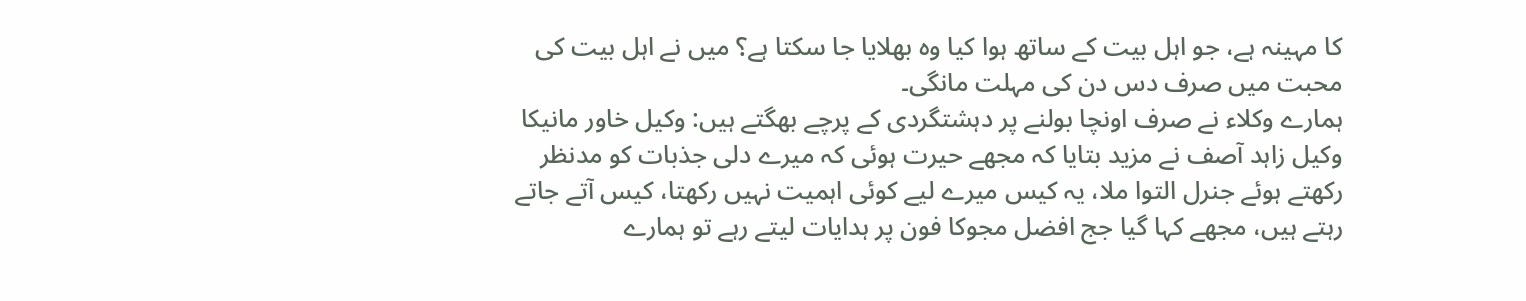کا مہینہ ہے، جو اہل بیت کے ساتھ ہوا کیا وہ بھلایا جا سکتا ہے؟ میں نے اہل بیت کی محبت میں صرف دس دن کی مہلت مانگی۔
ہمارے وکلاء نے صرف اونچا بولنے پر دہشتگردی کے پرچے بھگتے ہیں: وکیل خاور مانیکا
وکیل زاہد آصف نے مزید بتایا کہ مجھے حیرت ہوئی کہ میرے دلی جذبات کو مدنظر رکھتے ہوئے جنرل التوا ملا، یہ کیس میرے لیے کوئی اہمیت نہیں رکھتا، کیس آتے جاتے رہتے ہیں، مجھے کہا گیا جج افضل مجوکا فون پر ہدایات لیتے رہے تو ہمارے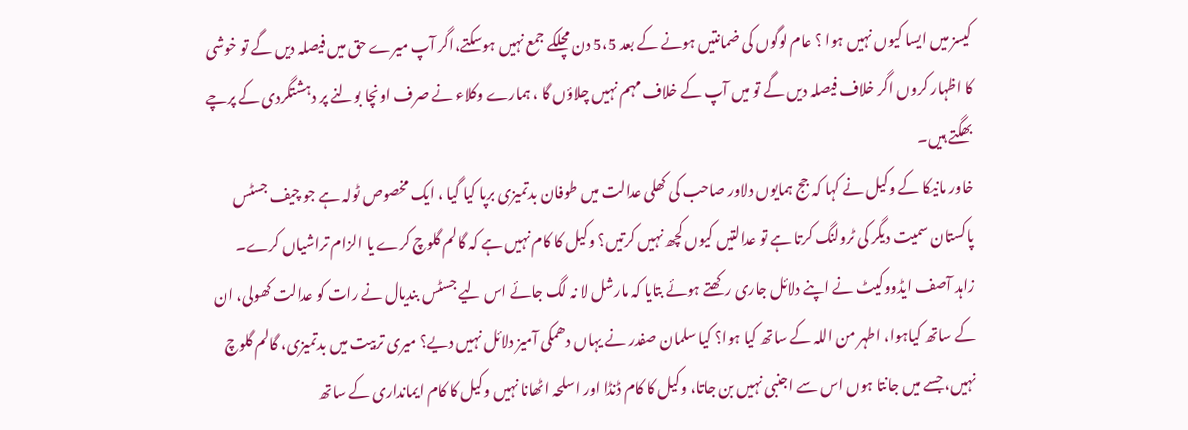کیسز میں ایسا کیوں نہیں ہوا ؟ عام لوگوں کی ضمانتیں ہونے کے بعد 5،5 دن مچلکے جمع نہیں ہوسکتے،اگر آپ میرے حق میں فیصلہ دیں گے تو خوشی کا اظہار کروں اگر خلاف فیصلہ دیں گے تو میں آپ کے خلاف مہم نہیں چلاؤں گا ، ہمارے وکلاء نے صرف اونچا بولنے پر دہشتگردی کے پرچے بھگتے ہیں۔
خاور مانیکا کے وکیل نے کہا کہ جج ہمایوں دلاور صاحب کی کھلی عدالت میں طوفان بدتمیزی برپا کیا گیا ، ایک مخصوص ٹولہ ہے جو چیف جسٹس پاکستان سمیت دیگر کی ٹرولنگ کرتا ہے تو عدالتیں کیوں کچھ نہیں کرتیں؟ وکیل کا کام نہیں ہے کہ گالم گلوچ کرے یا الزام تراشیاں کرے۔
زاہد آصف ایڈووکیٹ نے اپنے دلائل جاری رکھتے ہوئے بتایا کہ مارشل لا نہ لگ جائے اس لیے جسٹس بندیال نے رات کو عدالت کھولی، ان کے ساتھ کیاہوا، اطہر من اللہ کے ساتھ کیا ہوا؟ کیا سلمان صفدر نے یہاں دھمکی آمیز دلائل نہیں دیے؟ میری تربیت میں بدتمیزی، گالم گلوچ نہیں، جسے میں جانتا ہوں اس سے اجنبی نہیں بن جاتا، وکیل کا کام ڈنڈا اور اسلحہ اٹھانا نہیں وکیل کا کام ایمانداری کے ساتھ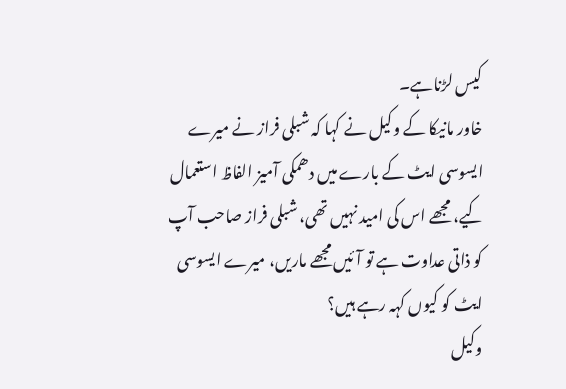کیس لڑناہے۔
خاور مانیکا کے وکیل نے کہا کہ شبلی فراز نے میرے ایسوسی ایٹ کے بارے میں دھمکی آمیز الفاظ استعمال کیے، مجھے اس کی امید نہیں تھی، شبلی فراز صاحب آپ کو ذاتی عداوت ہے تو آئیں مجھے ماریں، میرے ایسوسی ایٹ کو کیوں کہہ رہے ہیں؟
وکیل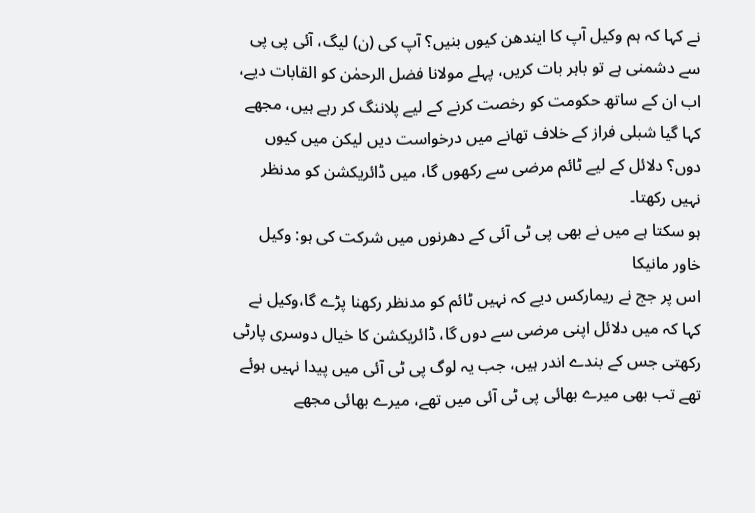نے کہا کہ ہم وکیل آپ کا ایندھن کیوں بنیں؟ آپ کی (ن) لیگ، آئی پی پی سے دشمنی ہے تو باہر بات کریں، پہلے مولانا فضل الرحمٰن کو القابات دیے، اب ان کے ساتھ حکومت کو رخصت کرنے کے لیے پلاننگ کر رہے ہیں، مجھے کہا گیا شبلی فراز کے خلاف تھانے میں درخواست دیں لیکن میں کیوں دوں؟ دلائل کے لیے ٹائم مرضی سے رکھوں گا، میں ڈائریکشن کو مدنظر نہیں رکھتا۔
ہو سکتا ہے میں نے بھی پی ٹی آئی کے دھرنوں میں شرکت کی ہو: وکیل خاور مانیکا
اس پر جج نے ریمارکس دیے کہ نہیں ٹائم کو مدنظر رکھنا پڑے گا،وکیل نے کہا کہ میں دلائل اپنی مرضی سے دوں گا، ڈائریکشن کا خیال دوسری پارٹی رکھتی جس کے بندے اندر ہیں، جب یہ لوگ پی ٹی آئی میں پیدا نہیں ہوئے تھے تب بھی میرے بھائی پی ٹی آئی میں تھے، میرے بھائی مجھے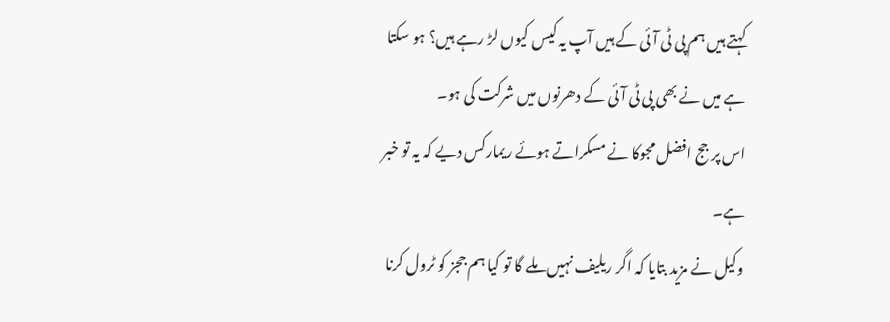کہتے ہیں ہم پی ٹی آئی کے ہیں آپ یہ کیس کیوں لڑ رہے ہیں؟ ہو سکتا ہے میں نے بھی پی ٹی آئی کے دھرنوں میں شرکت کی ہو۔
اس پر جج افضل مجوکا نے مسکراتے ہوئے ریمارکس دیے کہ یہ تو خبر ہے۔
وکیل نے مزید بتایا کہ اگر ریلیف نہیں ملے گا تو کیا ہم ججز کو ٹرول کرنا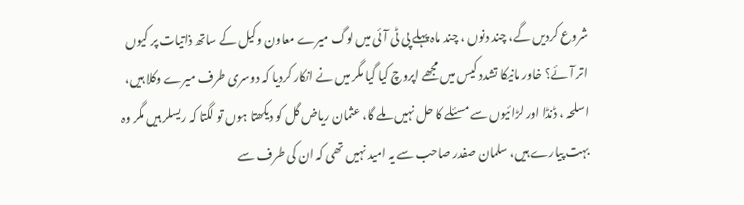شروع کردیں گے، چند دنوں ، چند ماہ پہلے پی ٹی آئی میں لوگ میرے معاون وکیل کے ساتھ ذاتیات پر کیوں اتر آئے؟ خاور مانیکا تشدد کیس میں مجھے اپروچ کیا گیا مگر میں نے انکار کردیا کہ دوسری طرف میرے وکلا ہیں، اسلحہ ، ڈنڈا اور لڑائیوں سے مسئلے کا حل نہیں ملے گا، عثمان ریاض گل کو دیکھتا ہوں تو لگتا کہ ریسلر ہیں مگر وہ بہت پیارے ہیں، سلمان صفدر صاحب سے یہ امید نہیں تھی کہ ان کی طرف سے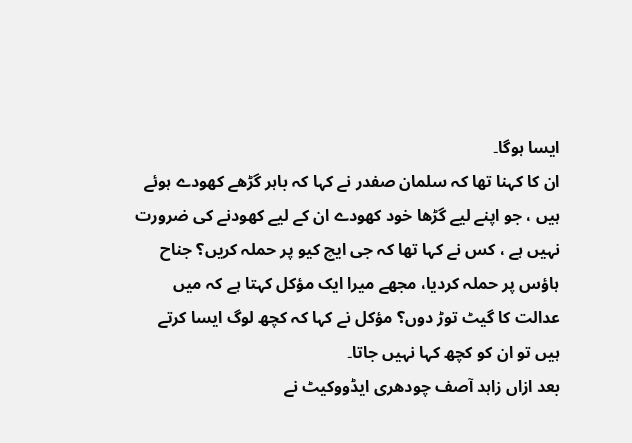ایسا ہوگا۔
ان کا کہنا تھا کہ سلمان صفدر نے کہا کہ باہر گڑھے کھودے ہوئے ہیں ، جو اپنے لیے گڑھا خود کھودے ان کے لیے کھودنے کی ضرورت نہیں ہے ، کس نے کہا تھا کہ جی ایچ کیو پر حملہ کریں؟ جناح ہاؤس پر حملہ کردیا، مجھے میرا ایک مؤکل کہتا ہے کہ میں عدالت کا گیٹ توڑ دوں؟ مؤکل نے کہا کہ کچھ لوگ ایسا کرتے ہیں تو ان کو کچھ کہا نہیں جاتا۔
بعد ازاں زاہد آصف چودھری ایڈووکیٹ نے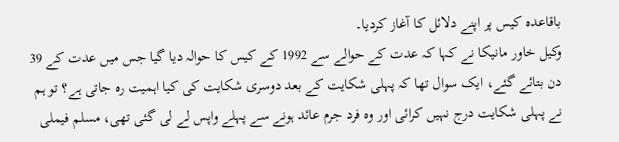باقاعدہ کیس پر اپنے دلائل کا آغاز کردیا۔
وکیل خاور مانیکا نے کہا کہ عدت کے حوالے سے 1992 کے کیس کا حوالہ دیا گیا جس میں عدت کے 39 دن بتائے گئے، ایک سوال تھا کہ پہلی شکایت کے بعد دوسری شکایت کی کیا اہمیت رہ جاتی ہے؟ تو ہم نے پہلی شکایت درج نہیں کرائی اور وہ فرد جرم عائد ہونے سے پہلے واپس لے لی گئی تھی، مسلم فیملی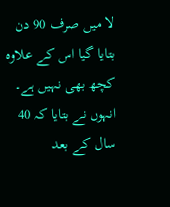لا میں صرف 90 دن بتایا گیا اس کے علاوہ کچھ بھی نہیں ہے۔
انہوں نے بتایا کہ 40 سال کے بعد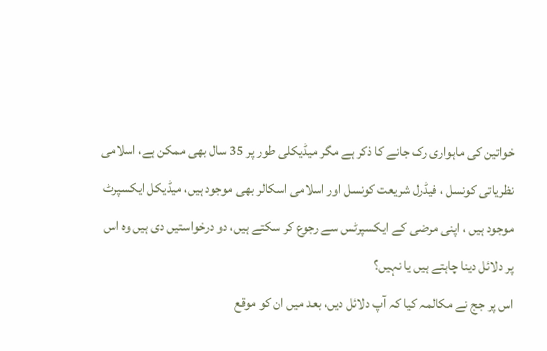خواتین کی ماہواری رک جانے کا ذکر ہے مگر میڈیکلی طور پر 35 سال بھی ممکن ہے، اسلامی نظریاتی کونسل ، فیڈرل شریعت کونسل اور اسلامی اسکالر بھی موجود ہیں، میڈیکل ایکسپرٹ موجود ہیں ، اپنی مرضی کے ایکسپرٹس سے رجوع کر سکتے ہیں، دو درخواستیں دی ہیں وہ اس پر دلائل دینا چاہتے ہیں یا نہیں؟
اس پر جج نے مکالمہ کیا کہ آپ دلائل دیں، بعد میں ان کو موقع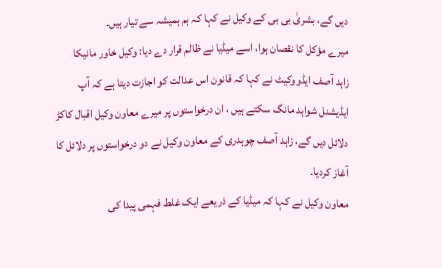دیں گے، بشریٰ بی بی کے وکیل نے کہا کہ ہم ہمیشہ سے تیار ہیں۔
میرے مؤکل کا نقصان ہوا، اسے میڈیا نے ظالم قرار دے دیا: وکیل خاور مانیکا
زاہد آصف ایڈووکیٹ نے کہا کہ قانون اس عدالت کو اجازت دیتا ہے کہ آپ ایڈیشنل شواہد مانگ سکتے ہیں ، ان درخواستوں پر میرے معاون وکیل اقبال کاکڑ دلائل دیں گے، زاہد آصف چوہدری کے معاون وکیل نے دو درخواستوں پر دلائل کا آغاز کردیا۔
معاون وکیل نے کہا کہ میڈیا کے ذریعے ایک غلط فہمی پیدا کی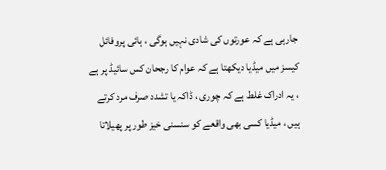جارہی ہے کہ عورتوں کی شادی نہیں ہوگی ، ہائی پروفائل کیسز میں میڈیا دیکھتا ہے کہ عوام کا رجحان کس سائیڈ پر ہے ، یہ ادراک غلط ہے کہ چوری ، ڈاکہ یا تشدد صرف مرد کرتے ہیں ، میڈیا کسی بھی واقعے کو سنسنی خیز طور پر پھیلاتا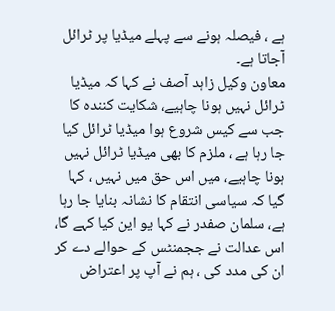ہے ، فیصلہ ہونے سے پہلے میڈیا پر ٹرائل آجاتا ہے۔
معاون وکیل زاہد آصف نے کہا کہ میڈیا ٹرائل نہیں ہونا چاہیے، شکایت کنندہ کا جب سے کیس شروع ہوا میڈیا ٹرائل کیا جا رہا ہے ، ملزم کا بھی میڈیا ٹرائل نہیں ہونا چاہیے، میں اس حق میں نہیں ، کہا گیا کہ سیاسی انتقام کا نشانہ بنایا جا رہا ہے، سلمان صفدر نے کہا یو این کیا کہے گا، اس عدالت نے ججمنٹس کے حوالے دے کر ان کی مدد کی ، ہم نے آپ پر اعتراض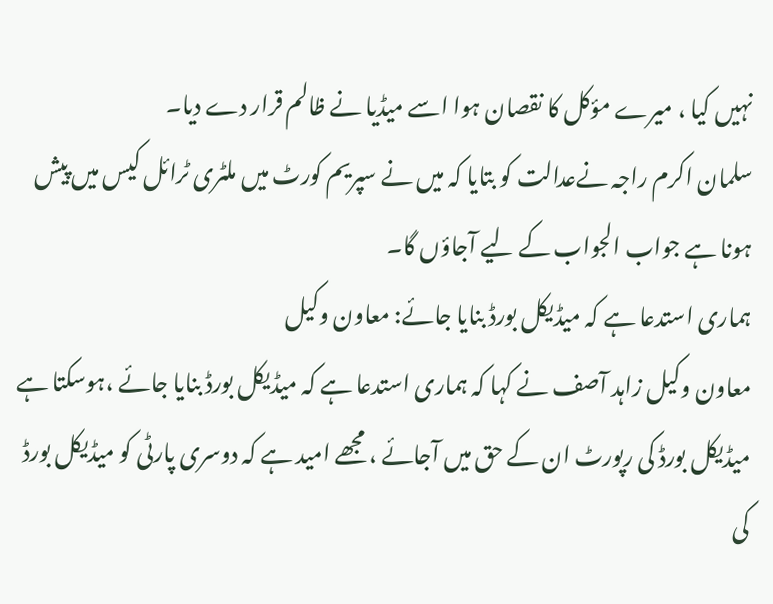نہیں کیا ، میرے مؤکل کا نقصان ہوا اسے میڈیا نے ظالم قرار دے دیا۔
سلمان اکرم راجہ نےعدالت کو بتایا کہ میں نے سپریم کورٹ میں ملٹری ٹرائل کیس میں پیش ہونا ہے جواب الجواب کے لیے آجاؤں گا۔
ہماری استدعا ہے کہ میڈیکل بورڈ بنایا جائے: معاون وکیل
معاون وکیل زاہد آصف نے کہا کہ ہماری استدعا ہے کہ میڈیکل بورڈ بنایا جائے ،ہوسکتا ہے میڈیکل بورڈ کی رپورٹ ان کے حق میں آجائے ، مجھے امید ہے کہ دوسری پارٹی کو میڈیکل بورڈ کی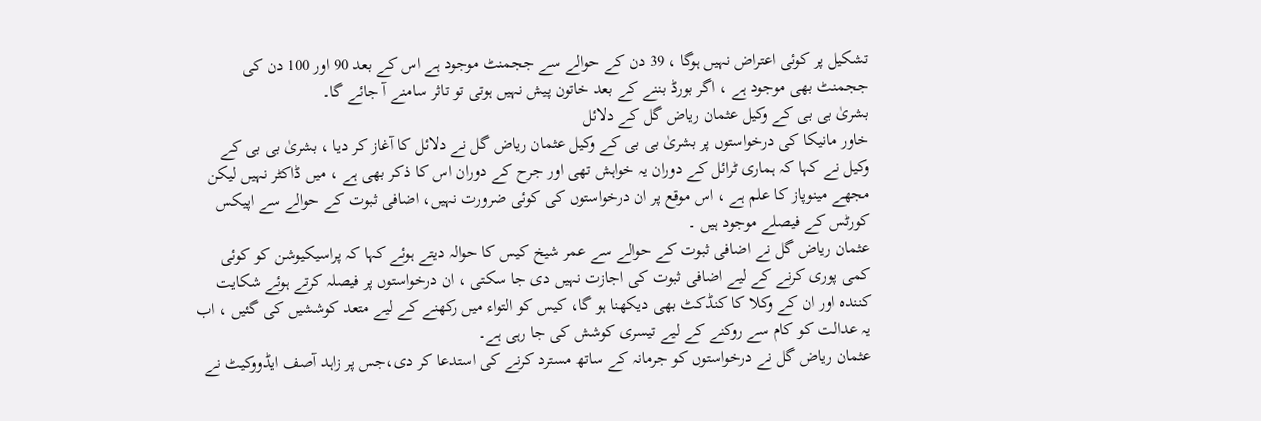تشکیل پر کوئی اعتراض نہیں ہوگا ، 39 دن کے حوالے سے ججمنٹ موجود ہے اس کے بعد 90 اور 100 دن کی ججمنٹ بھی موجود ہے ، اگر بورڈ بننے کے بعد خاتون پیش نہیں ہوتی تو تاثر سامنے آ جائے گا۔
بشریٰ بی بی کے وکیل عثمان ریاض گل کے دلائل
خاور مانیکا کی درخواستوں پر بشریٰ بی بی کے وکیل عثمان ریاض گل نے دلائل کا آغاز کر دیا ، بشریٰ بی بی کے وکیل نے کہا کہ ہماری ٹرائل کے دوران یہ خواہش تھی اور جرح کے دوران اس کا ذکر بھی ہے ، میں ڈاکٹر نہیں لیکن مجھے مینوپاز کا علم ہے ، اس موقع پر ان درخواستوں کی کوئی ضرورت نہیں، اضافی ثبوت کے حوالے سے اپیکس کورٹس کے فیصلے موجود ہیں ۔
عثمان ریاض گل نے اضافی ثبوت کے حوالے سے عمر شیخ کیس کا حوالہ دیتے ہوئے کہا کہ پراسیکیوشن کو کوئی کمی پوری کرنے کے لیے اضافی ثبوت کی اجازت نہیں دی جا سکتی ، ان درخواستوں پر فیصلہ کرتے ہوئے شکایت کنندہ اور ان کے وکلا کا کنڈکٹ بھی دیکھنا ہو گا، کیس کو التواء میں رکھنے کے لیے متعد کوششیں کی گئیں ، اب یہ عدالت کو کام سے روکنے کے لیے تیسری کوشش کی جا رہی ہے۔
عثمان ریاض گل نے درخواستوں کو جرمانہ کے ساتھ مسترد کرنے کی استدعا کر دی،جس پر زاہد آصف ایڈووکیٹ نے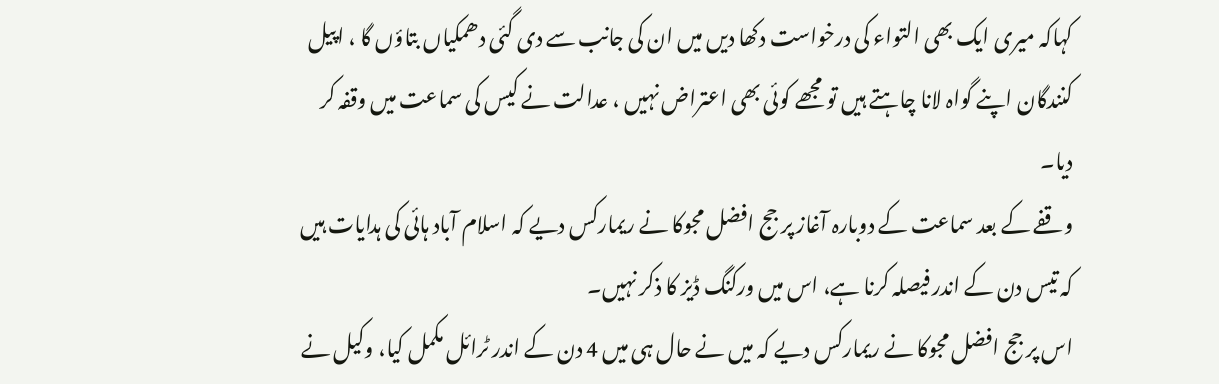کہاکہ میری ایک بھی التواء کی درخواست دکھا دیں میں ان کی جانب سے دی گئی دھمکیاں بتاؤں گا ، اپیل کنندگان اپنے گواہ لانا چاہتے ہیں تو مجھے کوئی بھی اعتراض نہیں ، عدالت نے کیس کی سماعت میں وقفہ کر دیا۔
وقفے کے بعد سماعت کے دوبارہ آغاز پر جج افضل مجوکا نے ریمارکس دیے کہ اسلام آباد ہائی کی ہدایات ہیں کہ تیس دن کے اندر فیصلہ کرنا ہے، اس میں ورکنگ ڈیز کا ذکر نہیں۔
اس پر جج افضل مجوکا نے ریمارکس دیے کہ میں نے حال ہی میں 4 دن کے اندر ٹرائل مکمل کیا، وکیل نے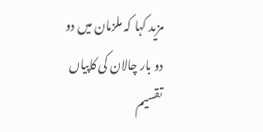مزید کہا کہ ملزمان میں دو دو بار چالان کی کاپیاں تقسیم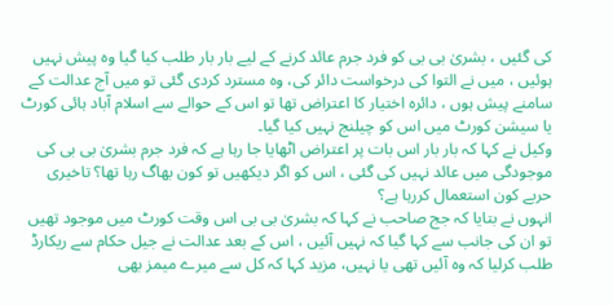کی گئیں ، بشریٰ بی بی کو فرد جرم عائد کرنے کے لیے بار بار طلب کیا گیا وہ پیش نہیں ہوئیں ، میں نے التوا کی درخواست دائر کی، وہ مسترد کردی گئی تو میں آج عدالت کے سامنے پیش ہوں ، دائرہ اختیار کا اعتراض تھا تو اس کے حوالے سے اسلام آباد ہائی کورٹ یا سیشن کورٹ میں اس کو چیلنج نہیں کیا گیا۔
وکیل نے کہا کہ بار بار اس بات پر اعتراض اٹھایا جا رہا ہے کہ فرد جرم بشریٰ بی بی کی موجودگی میں عائد نہیں کی گئی ، اس کو اگر دیکھیں تو کون بھاگ رہا تھا؟ تاخیری حربے کون استعمال کررہا ہے؟
انہوں نے بتایا کہ جج صاحب نے کہا کہ بشریٰ بی بی اس وقت کورٹ میں موجود تھیں تو ان کی جانب سے کہا گیا کہ نہیں آئیں ، اس کے بعد عدالت نے جیل حکام سے ریکارڈ طلب کرلیا کہ وہ آئیں تھی یا نہیں، مزید کہا کہ کل سے میرے میمز بھی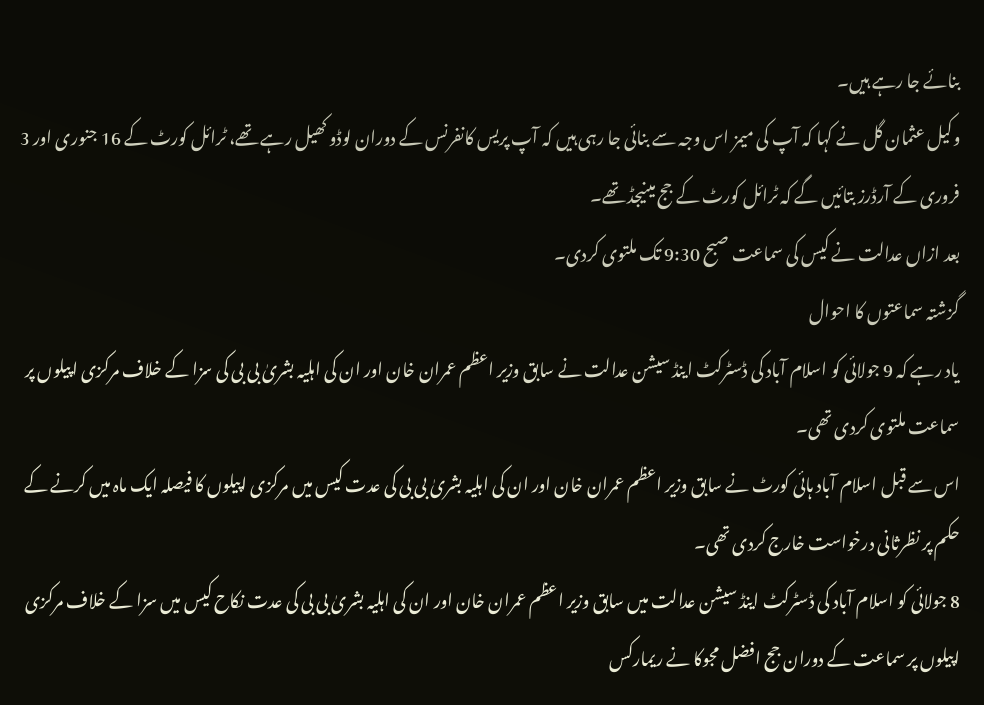بنائے جا رہے ہیں۔
وکیل عثمان گل نے کہا کہ آپ کی میمز اس وجہ سے بنائی جا رہی ہیں کہ آپ پریس کانفرنس کے دوران لوڈو کھیل رہے تھے، ٹرائل کورٹ کے 16 جنوری اور 3 فروری کے آرڈرز بتائیں گے کہ ٹرائل کورٹ کے جج مینیجڈ تھے۔
بعد ازاں عدالت نے کیس کی سماعت صبح 9:30 تک ملتوی کردی۔
گزشتہ سماعتوں کا احوال
یاد رہے کہ 9 جولائی کو اسلام آباد کی ڈسٹرکٹ اینڈ سیشن عدالت نے سابق وزیر اعظم عمران خان اور ان کی اہلیہ بشریٰ بی بی کی سزا کے خلاف مرکزی اپیلوں پر سماعت ملتوی کردی تھی۔
اس سے قبل اسلام آباد ہائی کورٹ نے سابق وزیر اعظم عمران خان اور ان کی اہلیہ بشریٰ بی بی کی عدت کیس میں مرکزی اپیلوں کا فیصلہ ایک ماہ میں کرنے کے حکم پر نظرثانی درخواست خارج کردی تھی۔
8 جولائی کو اسلام آباد کی ڈسٹرکٹ اینڈ سیشن عدالت میں سابق وزیر اعظم عمران خان اور ان کی اہلیہ بشریٰ بی بی کی عدت نکاح کیس میں سزا کے خلاف مرکزی اپیلوں پر سماعت کے دوران جج افضل مجوکا نے ریمارکس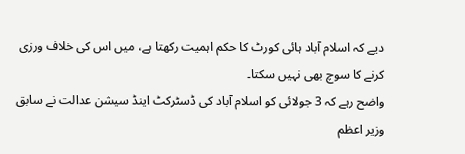دیے کہ اسلام آباد ہائی کورٹ کا حکم اہمیت رکھتا ہے، میں اس کی خلاف ورزی کرنے کا سوچ بھی نہیں سکتا۔
واضح رہے کہ 3 جولائی کو اسلام آباد کی ڈسٹرکٹ اینڈ سیشن عدالت نے سابق وزیر اعظم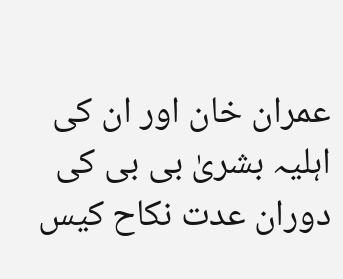عمران خان اور ان کی اہلیہ بشریٰ بی بی کی دوران عدت نکاح کیس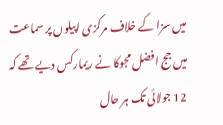میں سزا کے خلاف مرکزی اپیلوں پر سماعت میں جج افضل مجوکا نے ریمارکس دیے تھے کہ 12 جولائی تک ہر حال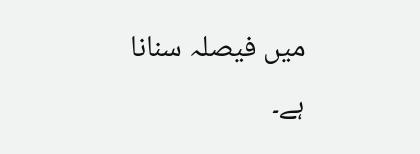میں فیصلہ سنانا ہے۔